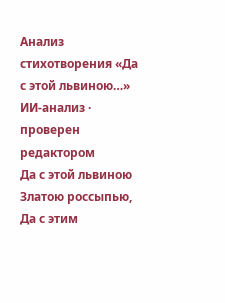Анализ стихотворения «Да с этой львиною…»
ИИ-анализ · проверен редактором
Да с этой львиною Златою россыпью, Да с этим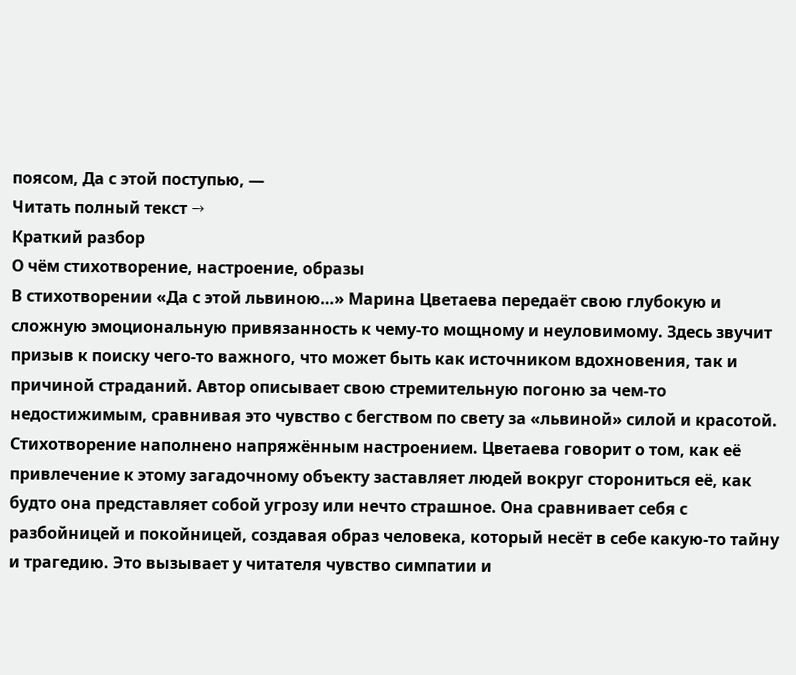поясом, Да с этой поступью, —
Читать полный текст →
Краткий разбор
О чём стихотворение, настроение, образы
В стихотворении «Да с этой львиною…» Марина Цветаева передаёт свою глубокую и сложную эмоциональную привязанность к чему-то мощному и неуловимому. Здесь звучит призыв к поиску чего-то важного, что может быть как источником вдохновения, так и причиной страданий. Автор описывает свою стремительную погоню за чем-то недостижимым, сравнивая это чувство с бегством по свету за «львиной» силой и красотой.
Стихотворение наполнено напряжённым настроением. Цветаева говорит о том, как её привлечение к этому загадочному объекту заставляет людей вокруг сторониться её, как будто она представляет собой угрозу или нечто страшное. Она сравнивает себя с разбойницей и покойницей, создавая образ человека, который несёт в себе какую-то тайну и трагедию. Это вызывает у читателя чувство симпатии и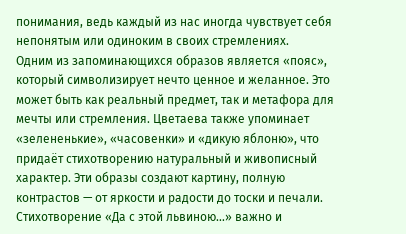понимания, ведь каждый из нас иногда чувствует себя непонятым или одиноким в своих стремлениях.
Одним из запоминающихся образов является «пояс», который символизирует нечто ценное и желанное. Это может быть как реальный предмет, так и метафора для мечты или стремления. Цветаева также упоминает «зелененькие», «часовенки» и «дикую яблоню», что придаёт стихотворению натуральный и живописный характер. Эти образы создают картину, полную контрастов — от яркости и радости до тоски и печали.
Стихотворение «Да с этой львиною…» важно и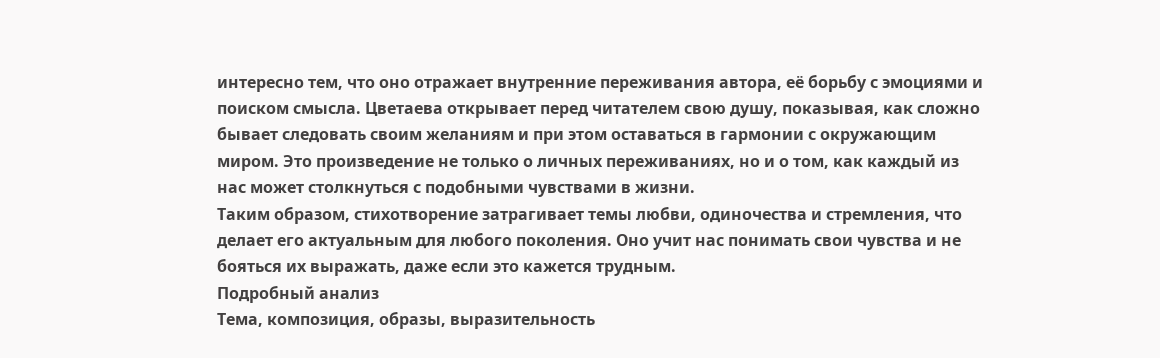интересно тем, что оно отражает внутренние переживания автора, её борьбу с эмоциями и поиском смысла. Цветаева открывает перед читателем свою душу, показывая, как сложно бывает следовать своим желаниям и при этом оставаться в гармонии с окружающим миром. Это произведение не только о личных переживаниях, но и о том, как каждый из нас может столкнуться с подобными чувствами в жизни.
Таким образом, стихотворение затрагивает темы любви, одиночества и стремления, что делает его актуальным для любого поколения. Оно учит нас понимать свои чувства и не бояться их выражать, даже если это кажется трудным.
Подробный анализ
Тема, композиция, образы, выразительность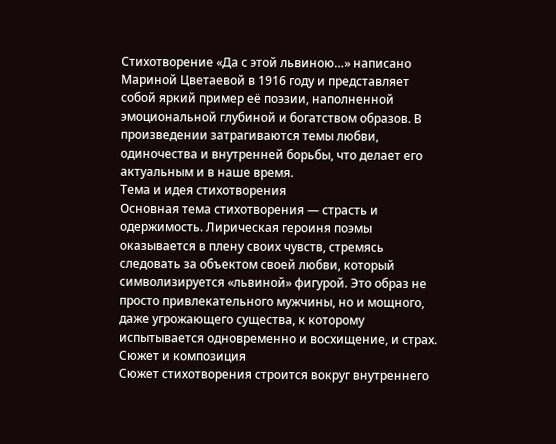Стихотворение «Да с этой львиною…» написано Мариной Цветаевой в 1916 году и представляет собой яркий пример её поэзии, наполненной эмоциональной глубиной и богатством образов. В произведении затрагиваются темы любви, одиночества и внутренней борьбы, что делает его актуальным и в наше время.
Тема и идея стихотворения
Основная тема стихотворения — страсть и одержимость. Лирическая героиня поэмы оказывается в плену своих чувств, стремясь следовать за объектом своей любви, который символизируется «львиной» фигурой. Это образ не просто привлекательного мужчины, но и мощного, даже угрожающего существа, к которому испытывается одновременно и восхищение, и страх.
Сюжет и композиция
Сюжет стихотворения строится вокруг внутреннего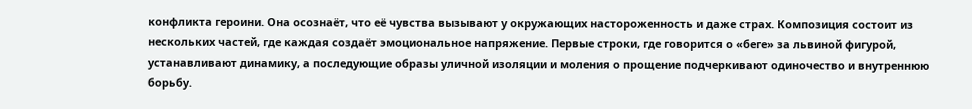конфликта героини. Она осознаёт, что её чувства вызывают у окружающих настороженность и даже страх. Композиция состоит из нескольких частей, где каждая создаёт эмоциональное напряжение. Первые строки, где говорится о «беге» за львиной фигурой, устанавливают динамику, а последующие образы уличной изоляции и моления о прощение подчеркивают одиночество и внутреннюю борьбу.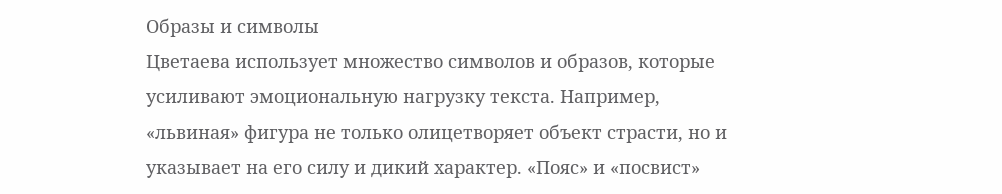Образы и символы
Цветаева использует множество символов и образов, которые усиливают эмоциональную нагрузку текста. Например, «львиная» фигура не только олицетворяет объект страсти, но и указывает на его силу и дикий характер. «Пояс» и «посвист»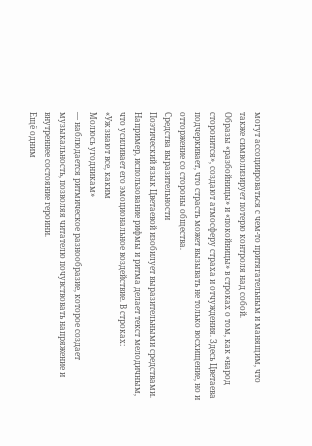могут ассоциироваться с чем-то притягательным и манящим, что также символизирует потерю контроля над собой.
Образы «разбойницы» и «покойницы» в строках о том, как «народ сторонится», создают атмосферу страха и отчуждения. Здесь Цветаева подчеркивает, что страсть может вызывать не только восхищение, но и отторжение со стороны общества.
Средства выразительности
Поэтический язык Цветаевой изобилует выразительными средствами. Например, использование рифмы и ритма делает текст мелодичным, что усиливает его эмоциональное воздействие. В строках:
«Уж знают все, каким
Молюсь угодникам»
— наблюдается ритмическое разнообразие, которое создает музыкальность, позволяя читателю почувствовать напряжение и внутреннее состояние героини.
Ещё одним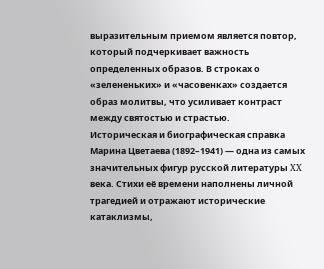выразительным приемом является повтор, который подчеркивает важность определенных образов. В строках о «зелененьких» и «часовенках» создается образ молитвы, что усиливает контраст между святостью и страстью.
Историческая и биографическая справка
Марина Цветаева (1892–1941) — одна из самых значительных фигур русской литературы XX века. Стихи её времени наполнены личной трагедией и отражают исторические катаклизмы,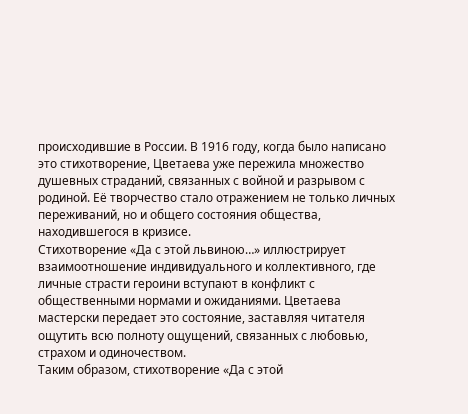происходившие в России. В 1916 году, когда было написано это стихотворение, Цветаева уже пережила множество душевных страданий, связанных с войной и разрывом с родиной. Её творчество стало отражением не только личных переживаний, но и общего состояния общества, находившегося в кризисе.
Стихотворение «Да с этой львиною…» иллюстрирует взаимоотношение индивидуального и коллективного, где личные страсти героини вступают в конфликт с общественными нормами и ожиданиями. Цветаева мастерски передает это состояние, заставляя читателя ощутить всю полноту ощущений, связанных с любовью, страхом и одиночеством.
Таким образом, стихотворение «Да с этой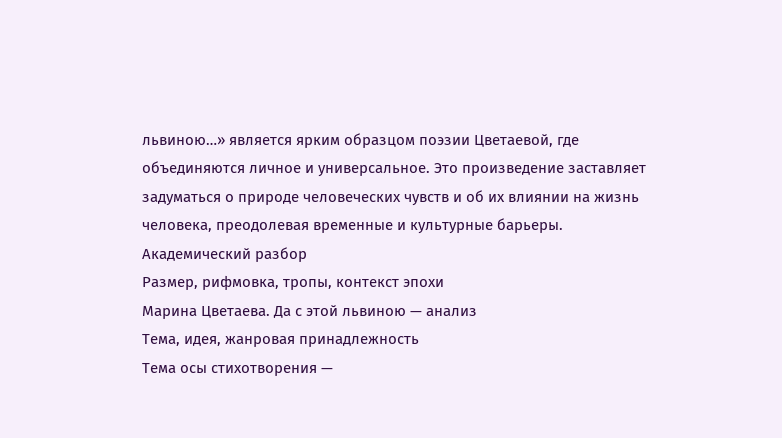львиною…» является ярким образцом поэзии Цветаевой, где объединяются личное и универсальное. Это произведение заставляет задуматься о природе человеческих чувств и об их влиянии на жизнь человека, преодолевая временные и культурные барьеры.
Академический разбор
Размер, рифмовка, тропы, контекст эпохи
Марина Цветаева. Да с этой львиною — анализ
Тема, идея, жанровая принадлежность
Тема осы стихотворения —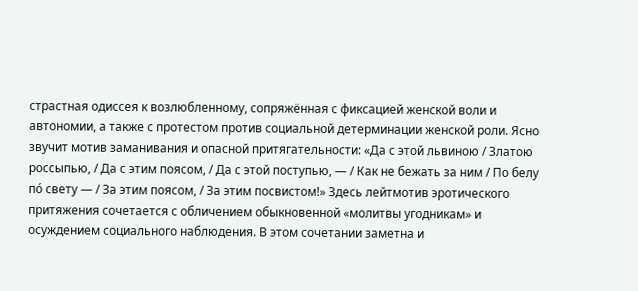страстная одиссея к возлюбленному, сопряжённая с фиксацией женской воли и автономии, а также с протестом против социальной детерминации женской роли. Ясно звучит мотив заманивания и опасной притягательности: «Да с этой львиною / Златою россыпью, / Да с этим поясом, / Да с этой поступью, — / Как не бежать за ним / По белу по́ свету — / За этим поясом, / За этим посвистом!» Здесь лейтмотив эротического притяжения сочетается с обличением обыкновенной «молитвы угодникам» и осуждением социального наблюдения. В этом сочетании заметна и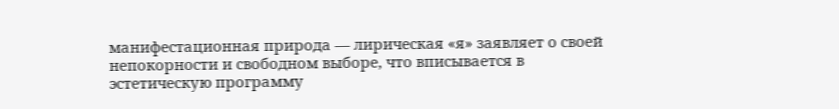манифестационная природа — лирическая «я» заявляет о своей непокорности и свободном выборе, что вписывается в эстетическую программу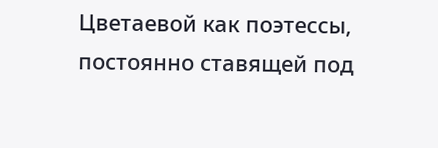Цветаевой как поэтессы, постоянно ставящей под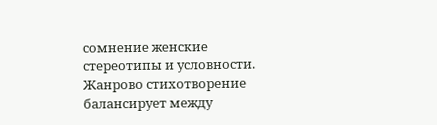сомнение женские стереотипы и условности.
Жанрово стихотворение балансирует между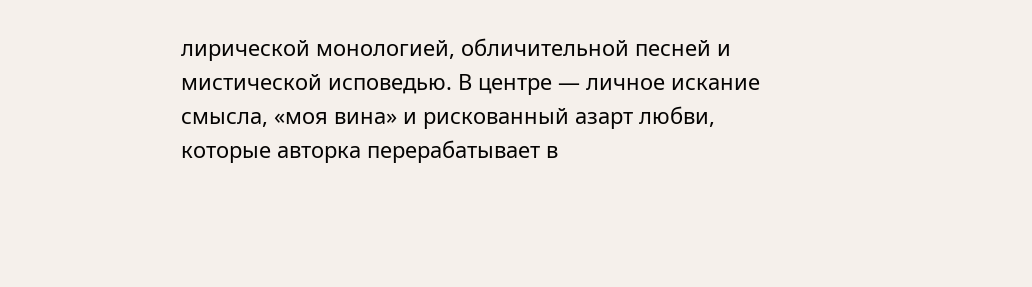лирической монологией, обличительной песней и мистической исповедью. В центре — личное искание смысла, «моя вина» и рискованный азарт любви, которые авторка перерабатывает в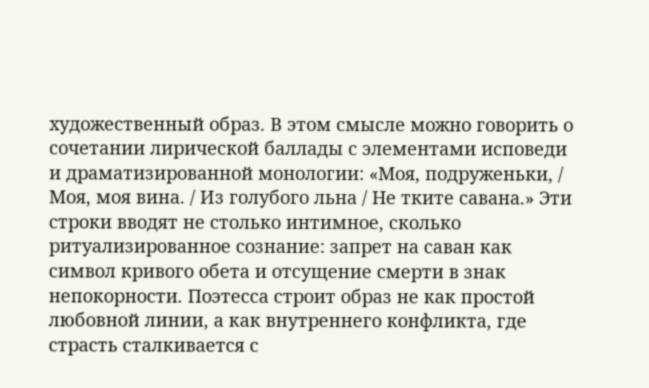художественный образ. В этом смысле можно говорить о сочетании лирической баллады с элементами исповеди и драматизированной монологии: «Моя, подруженьки, / Моя, моя вина. / Из голубого льна / Не тките савана.» Эти строки вводят не столько интимное, сколько ритуализированное сознание: запрет на саван как символ кривого обета и отсущение смерти в знак непокорности. Поэтесса строит образ не как простой любовной линии, а как внутреннего конфликта, где страсть сталкивается с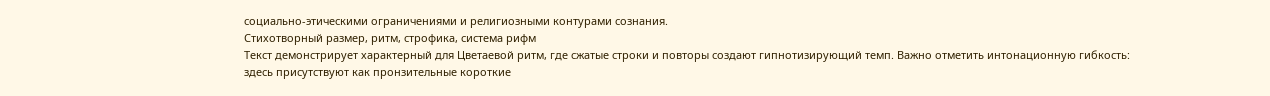социально-этическими ограничениями и религиозными контурами сознания.
Стихотворный размер, ритм, строфика, система рифм
Текст демонстрирует характерный для Цветаевой ритм, где сжатые строки и повторы создают гипнотизирующий темп. Важно отметить интонационную гибкость: здесь присутствуют как пронзительные короткие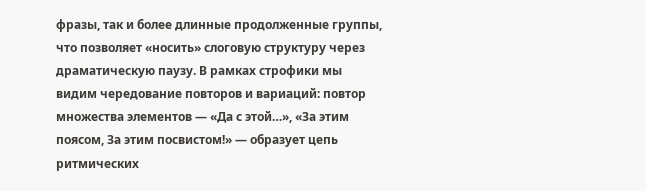фразы, так и более длинные продолженные группы, что позволяет «носить» слоговую структуру через драматическую паузу. В рамках строфики мы видим чередование повторов и вариаций: повтор множества элементов — «Да с этой…», «За этим поясом, За этим посвистом!» — образует цепь ритмических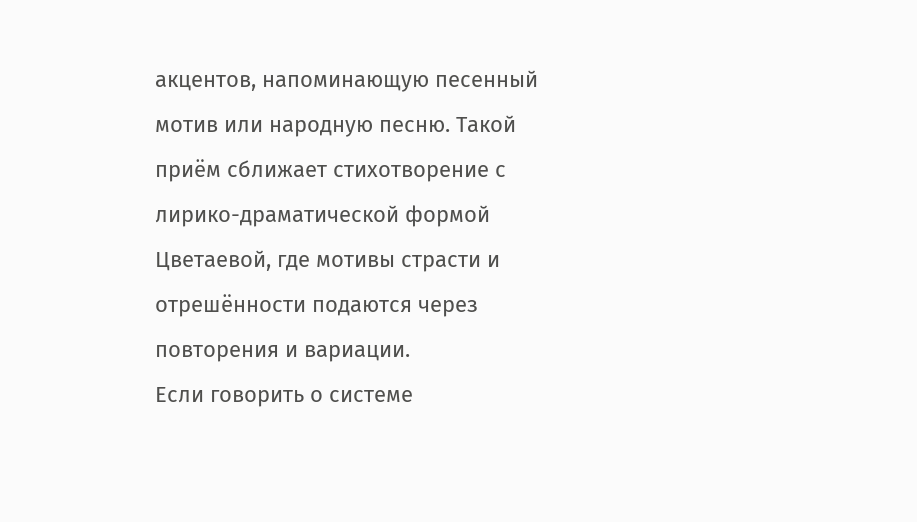акцентов, напоминающую песенный мотив или народную песню. Такой приём сближает стихотворение с лирико-драматической формой Цветаевой, где мотивы страсти и отрешённости подаются через повторения и вариации.
Если говорить о системе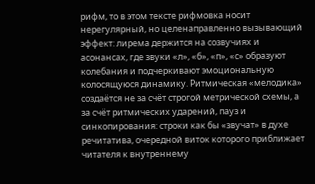рифм, то в этом тексте рифмовка носит нерегулярный, но целенаправленно вызывающий эффект: лирема держится на созвучиях и асонансах, где звуки «л», «б», «п», «с» образуют колебания и подчеркивают эмоциональную колосящуюся динамику. Ритмическая «мелодика» создаётся не за счёт строгой метрической схемы, а за счёт ритмических ударений, пауз и синкопирования: строки как бы «звучат» в духе речитатива, очередной виток которого приближает читателя к внутреннему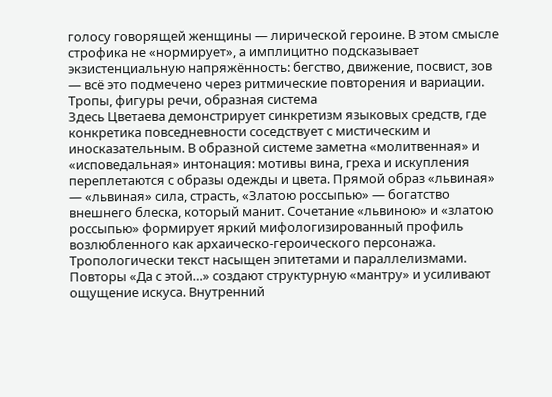голосу говорящей женщины — лирической героине. В этом смысле строфика не «нормирует», а имплицитно подсказывает экзистенциальную напряжённость: бегство, движение, посвист, зов — всё это подмечено через ритмические повторения и вариации.
Тропы, фигуры речи, образная система
Здесь Цветаева демонстрирует синкретизм языковых средств, где конкретика повседневности соседствует с мистическим и иносказательным. В образной системе заметна «молитвенная» и «исповедальная» интонация: мотивы вина, греха и искупления переплетаются с образы одежды и цвета. Прямой образ «львиная» — «львиная» сила, страсть, «Златою россыпью» — богатство внешнего блеска, который манит. Сочетание «львиною» и «златою россыпью» формирует яркий мифологизированный профиль возлюбленного как архаическо-героического персонажа.
Тропологически текст насыщен эпитетами и параллелизмами. Повторы «Да с этой…» создают структурную «мантру» и усиливают ощущение искуса. Внутренний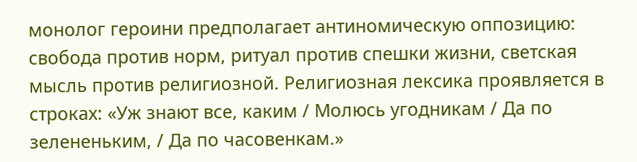монолог героини предполагает антиномическую оппозицию: свобода против норм, ритуал против спешки жизни, светская мысль против религиозной. Религиозная лексика проявляется в строках: «Уж знают все, каким / Молюсь угодникам / Да по зелененьким, / Да по часовенкам.»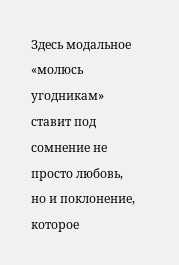Здесь модальное «молюсь угодникам» ставит под сомнение не просто любовь, но и поклонение, которое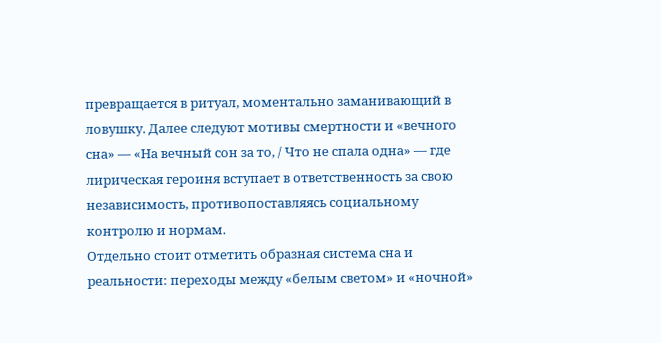превращается в ритуал, моментально заманивающий в ловушку. Далее следуют мотивы смертности и «вечного сна» — «На вечный сон за то, / Что не спала одна» — где лирическая героиня вступает в ответственность за свою независимость, противопоставляясь социальному контролю и нормам.
Отдельно стоит отметить образная система сна и реальности: переходы между «белым светом» и «ночной»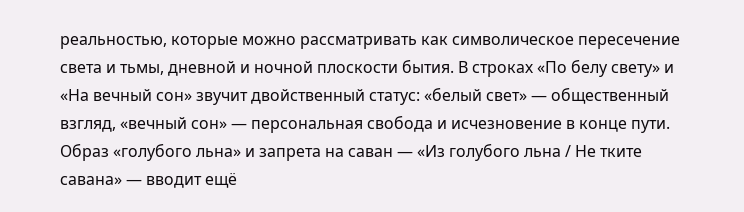реальностью, которые можно рассматривать как символическое пересечение света и тьмы, дневной и ночной плоскости бытия. В строках «По белу свету» и «На вечный сон» звучит двойственный статус: «белый свет» — общественный взгляд, «вечный сон» — персональная свобода и исчезновение в конце пути. Образ «голубого льна» и запрета на саван — «Из голубого льна / Не тките савана» — вводит ещё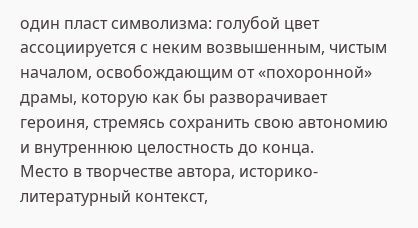один пласт символизма: голубой цвет ассоциируется с неким возвышенным, чистым началом, освобождающим от «похоронной» драмы, которую как бы разворачивает героиня, стремясь сохранить свою автономию и внутреннюю целостность до конца.
Место в творчестве автора, историко-литературный контекст,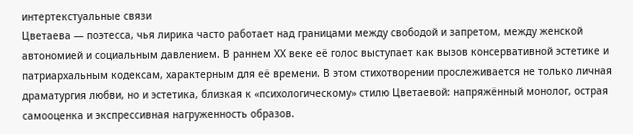интертекстуальные связи
Цветаева — поэтесса, чья лирика часто работает над границами между свободой и запретом, между женской автономией и социальным давлением. В раннем ХХ веке её голос выступает как вызов консервативной эстетике и патриархальным кодексам, характерным для её времени. В этом стихотворении прослеживается не только личная драматургия любви, но и эстетика, близкая к «психологическому» стилю Цветаевой: напряжённый монолог, острая самооценка и экспрессивная нагруженность образов.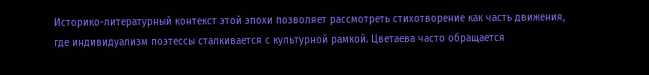Историко-литературный контекст этой эпохи позволяет рассмотреть стихотворение как часть движения, где индивидуализм поэтессы сталкивается с культурной рамкой. Цветаева часто обращается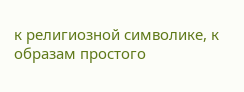к религиозной символике, к образам простого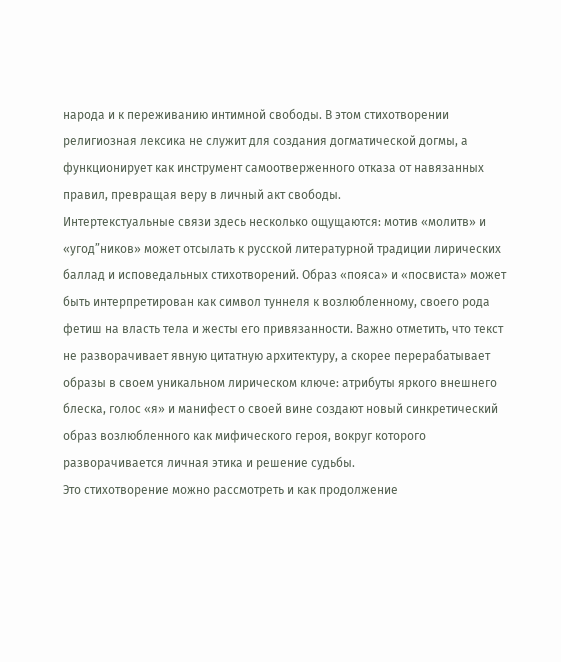народа и к переживанию интимной свободы. В этом стихотворении религиозная лексика не служит для создания догматической догмы, а функционирует как инструмент самоотверженного отказа от навязанных правил, превращая веру в личный акт свободы.
Интертекстуальные связи здесь несколько ощущаются: мотив «молитв» и «угод”ников» может отсылать к русской литературной традиции лирических баллад и исповедальных стихотворений. Образ «пояса» и «посвиста» может быть интерпретирован как символ туннеля к возлюбленному, своего рода фетиш на власть тела и жесты его привязанности. Важно отметить, что текст не разворачивает явную цитатную архитектуру, а скорее перерабатывает образы в своем уникальном лирическом ключе: атрибуты яркого внешнего блеска, голос «я» и манифест о своей вине создают новый синкретический образ возлюбленного как мифического героя, вокруг которого разворачивается личная этика и решение судьбы.
Это стихотворение можно рассмотреть и как продолжение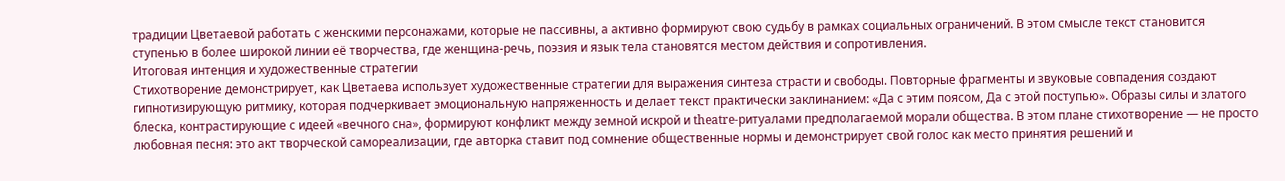традиции Цветаевой работать с женскими персонажами, которые не пассивны, а активно формируют свою судьбу в рамках социальных ограничений. В этом смысле текст становится ступенью в более широкой линии её творчества, где женщина-речь, поэзия и язык тела становятся местом действия и сопротивления.
Итоговая интенция и художественные стратегии
Стихотворение демонстрирует, как Цветаева использует художественные стратегии для выражения синтеза страсти и свободы. Повторные фрагменты и звуковые совпадения создают гипнотизирующую ритмику, которая подчеркивает эмоциональную напряженность и делает текст практически заклинанием: «Да с этим поясом, Да с этой поступью». Образы силы и златого блеска, контрастирующие с идеей «вечного сна», формируют конфликт между земной искрой и theatre-ритуалами предполагаемой морали общества. В этом плане стихотворение — не просто любовная песня: это акт творческой самореализации, где авторка ставит под сомнение общественные нормы и демонстрирует свой голос как место принятия решений и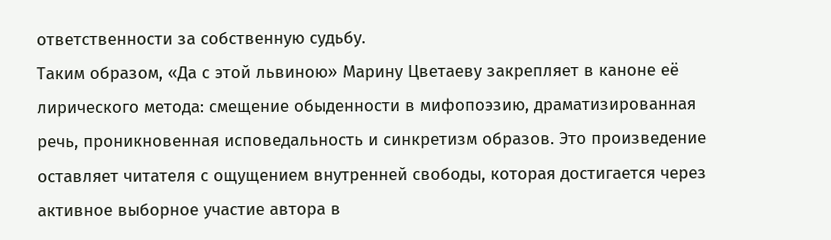ответственности за собственную судьбу.
Таким образом, «Да с этой львиною» Марину Цветаеву закрепляет в каноне её лирического метода: смещение обыденности в мифопоэзию, драматизированная речь, проникновенная исповедальность и синкретизм образов. Это произведение оставляет читателя с ощущением внутренней свободы, которая достигается через активное выборное участие автора в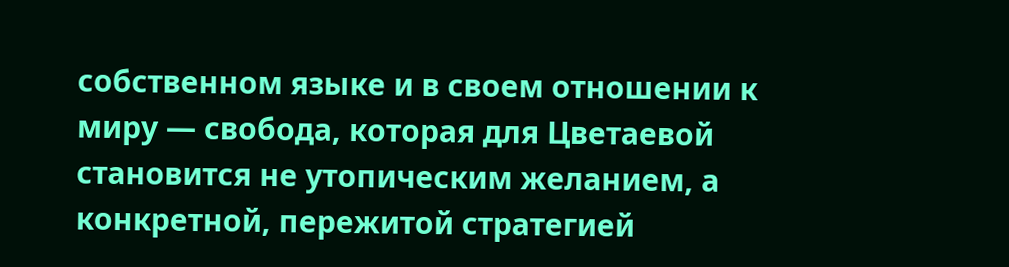собственном языке и в своем отношении к миру — свобода, которая для Цветаевой становится не утопическим желанием, а конкретной, пережитой стратегией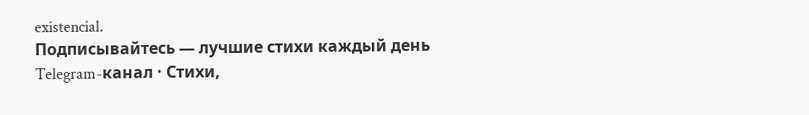existencial.
Подписывайтесь — лучшие стихи каждый день
Telegram-канал · Стихи,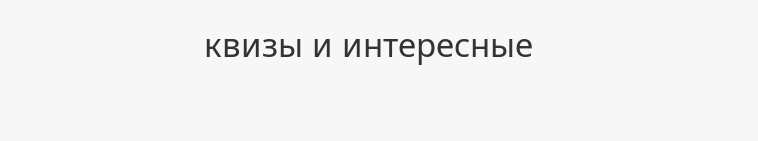квизы и интересные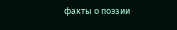факты о поэзии